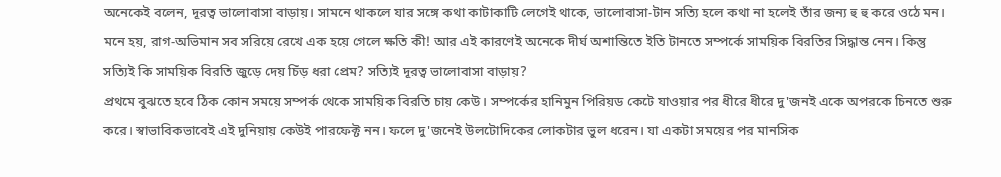অনেকেই বলেন, দূরত্ব ভালোবাসা বাড়ায়। সামনে থাকলে যার সঙ্গে কথা কাটাকাটি লেগেই থাকে, ভালোবাসা-টান সত্যি হলে কথা না হলেই তাঁর জন্য হু হু করে ওঠে মন। মনে হয়, রাগ-অভিমান সব সরিয়ে রেখে এক হয়ে গেলে ক্ষতি কী! আর এই কারণেই অনেকে দীর্ঘ অশান্তিতে ইতি টানতে সম্পর্কে সাময়িক বিরতির সিদ্ধান্ত নেন। কিন্তু সত্যিই কি সাময়িক বিরতি জুড়ে দেয় চিঁড় ধরা প্রেম? সত্যিই দূরত্ব ভালোবাসা বাড়ায়?
প্রথমে বুঝতে হবে ঠিক কোন সময়ে সম্পর্ক থেকে সাময়িক বিরতি চায় কেউ। সম্পর্কের হানিমুন পিরিয়ড কেটে যাওয়ার পর ধীরে ধীরে দু'জনই একে অপরকে চিনতে শুরু করে। স্বাভাবিকভাবেই এই দুনিয়ায় কেউই পারফেক্ট নন। ফলে দু'জনেই উলটোদিকের লোকটার ভুল ধরেন। যা একটা সময়ের পর মানসিক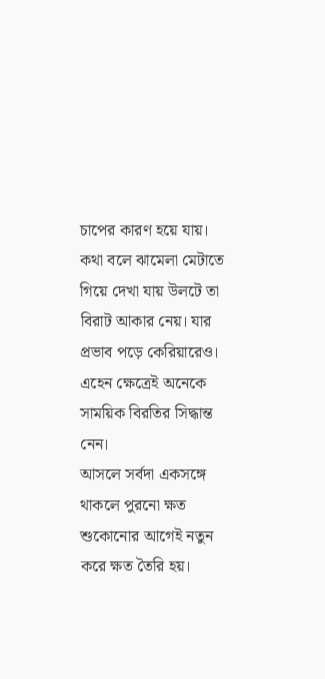চাপের কারণ হয়ে যায়। কথা বলে ঝামেলা মেটাতে গিয়ে দেখা যায় উলটে তা বিরাট আকার নেয়। যার প্রভাব পড়ে কেরিয়ারেও। এহেন ক্ষেত্রেই অনেকে সাময়িক বিরতির সিদ্ধান্ত নেন।
আসলে সর্বদা একসঙ্গে থাকলে পুরনো ক্ষত শুকোনোর আগেই নতুন করে ক্ষত তৈরি হয়।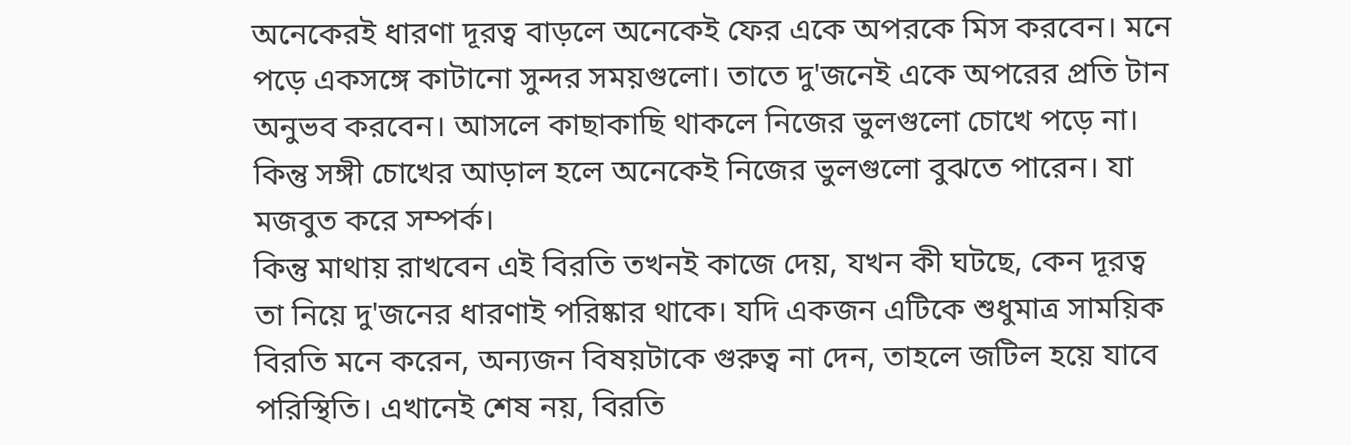অনেকেরই ধারণা দূরত্ব বাড়লে অনেকেই ফের একে অপরকে মিস করবেন। মনে পড়ে একসঙ্গে কাটানো সুন্দর সময়গুলো। তাতে দু'জনেই একে অপরের প্রতি টান অনুভব করবেন। আসলে কাছাকাছি থাকলে নিজের ভুলগুলো চোখে পড়ে না। কিন্তু সঙ্গী চোখের আড়াল হলে অনেকেই নিজের ভুলগুলো বুঝতে পারেন। যা মজবুত করে সম্পর্ক।
কিন্তু মাথায় রাখবেন এই বিরতি তখনই কাজে দেয়, যখন কী ঘটছে, কেন দূরত্ব তা নিয়ে দু'জনের ধারণাই পরিষ্কার থাকে। যদি একজন এটিকে শুধুমাত্র সাময়িক বিরতি মনে করেন, অন্যজন বিষয়টাকে গুরুত্ব না দেন, তাহলে জটিল হয়ে যাবে পরিস্থিতি। এখানেই শেষ নয়, বিরতি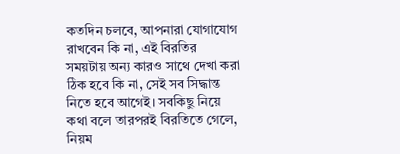কতদিন চলবে, আপনারা যোগাযোগ রাখবেন কি না, এই বিরতির সময়টায় অন্য কারও সাথে দেখা করা ঠিক হবে কি না, সেই সব সিদ্ধান্ত নিতে হবে আগেই। সবকিছু নিয়ে কথা বলে তারপরই বিরতিতে গেলে, নিয়ম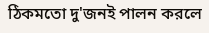ঠিকমতো দু'জনই পালন করলে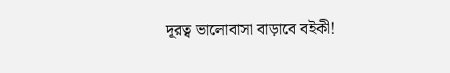দূরত্ব ভালোবাসা বাড়াবে বইকী!